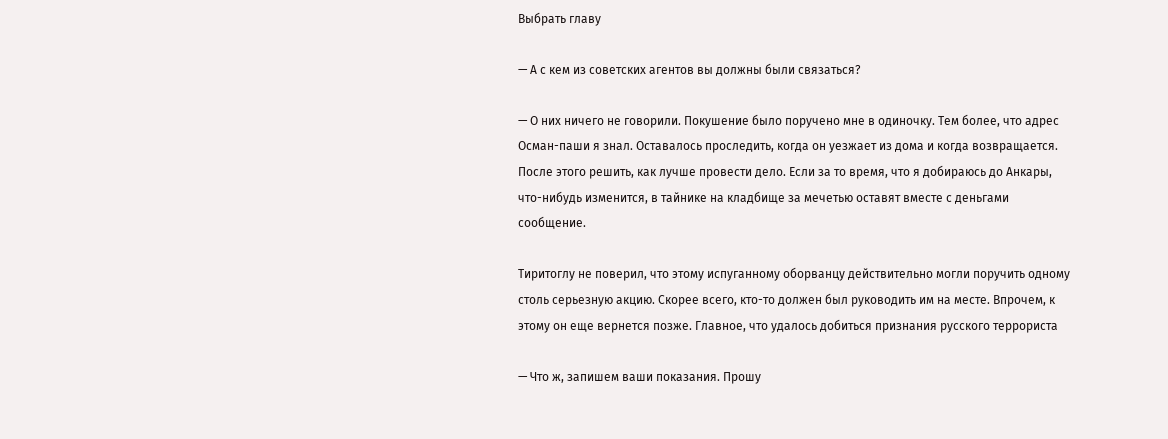Выбрать главу

— А с кем из советских агентов вы должны были связаться?

— О них ничего не говорили. Покушение было поручено мне в одиночку. Тем более, что адрес Осман-паши я знал. Оставалось проследить, когда он уезжает из дома и когда возвращается. После этого решить, как лучше провести дело. Если за то время, что я добираюсь до Анкары, что-нибудь изменится, в тайнике на кладбище за мечетью оставят вместе с деньгами сообщение.

Тиритоглу не поверил, что этому испуганному оборванцу действительно могли поручить одному столь серьезную акцию. Скорее всего, кто-то должен был руководить им на месте. Впрочем, к этому он еще вернется позже. Главное, что удалось добиться признания русского террориста

— Что ж, запишем ваши показания. Прошу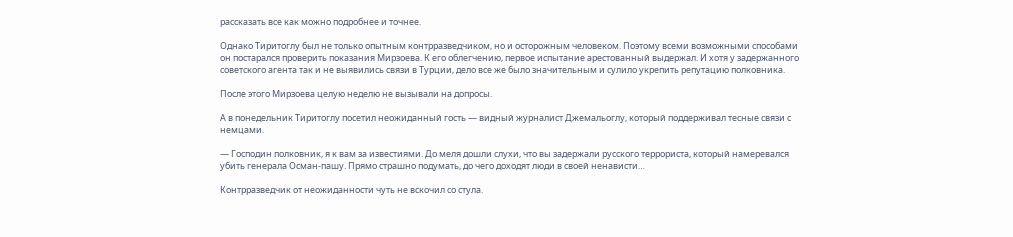рассказать все как можно подробнее и точнее.

Однако Тиритоглу был не только опытным контрразведчиком, но и осторожным человеком. Поэтому всеми возможными способами он постарался проверить показания Мирзоева. К его облегчению, первое испытание арестованный выдержал. И хотя у задержанного советского агента так и не выявились связи в Турции, дело все же было значительным и сулило укрепить репутацию полковника.

После этого Мирзоева целую неделю не вызывали на допросы.

А в понедельник Тиритоглу посетил неожиданный гость — видный журналист Джемальоглу, который поддерживал тесные связи с немцами.

— Господин полковник, я к вам за известиями. До меля дошли слухи, что вы задержали русского террориста, который намеревался убить генерала Осман-пашу. Прямо страшно подумать, до чего доходят люди в своей ненависти…

Контрразведчик от неожиданности чуть не вскочил со стула.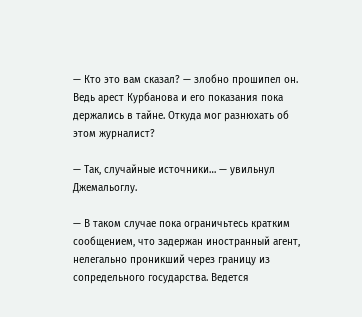— Кто это вам сказал? — злобно прошипел он. Ведь арест Курбанова и его показания пока держались в тайне. Откуда мог разнюхать об этом журналист?

— Так, случайные источники… — увильнул Джемальоглу.

— В таком случае пока ограничьтесь кратким сообщением, что задержан иностранный агент, нелегально проникший через границу из сопредельного государства. Ведется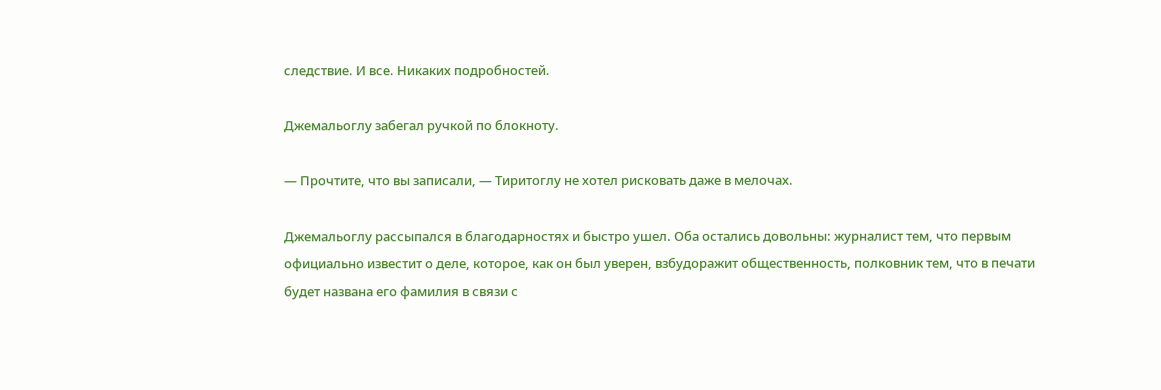следствие. И все. Никаких подробностей.

Джемальоглу забегал ручкой по блокноту.

— Прочтите, что вы записали, — Тиритоглу не хотел рисковать даже в мелочах.

Джемальоглу рассыпался в благодарностях и быстро ушел. Оба остались довольны: журналист тем, что первым официально известит о деле, которое, как он был уверен, взбудоражит общественность, полковник тем, что в печати будет названа его фамилия в связи с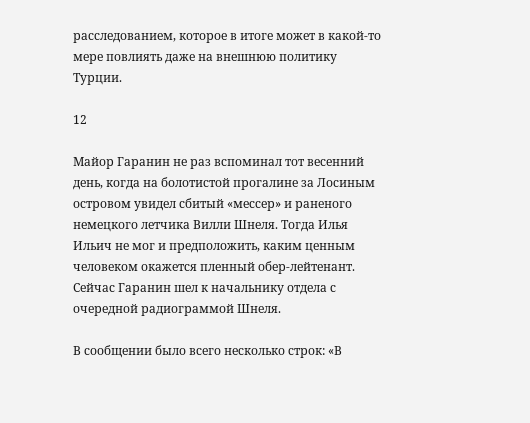расследованием, которое в итоге может в какой-то мере повлиять даже на внешнюю политику Турции.

12

Майор Гаранин не раз вспоминал тот весенний день, когда на болотистой прогалине за Лосиным островом увидел сбитый «мессер» и раненого немецкого летчика Вилли Шнеля. Тогда Илья Ильич не мог и предположить, каким ценным человеком окажется пленный обер-лейтенант. Сейчас Гаранин шел к начальнику отдела с очередной радиограммой Шнеля.

В сообщении было всего несколько строк: «В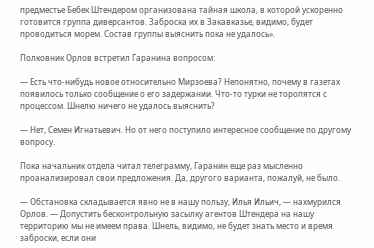предместье Бебек Штендером организована тайная школа, в которой ускоренно готовится группа диверсантов. Заброска их в Закавказье, видимо, будет проводиться морем. Состав группы выяснить пока не удалось».

Полковник Орлов встретил Гаранина вопросом:

— Есть что-нибудь новое относительно Мирзоева? Непонятно, почему в газетах появилось только сообщение о его задержании. Что-то турки не торопятся с процессом. Шнелю ничего не удалось выяснить?

— Нет, Семен Игнатьевич. Но от него поступило интересное сообщение по другому вопросу.

Пока начальник отдела читал телеграмму, Гаранин еще раз мысленно проанализировал свои предложения. Да, другого варианта, пожалуй, не было.

— Обстановка складывается явно не в нашу пользу, Илья Ильич, — нахмурился Орлов. — Допустить бесконтрольную засылку агентов Штендера на нашу территорию мы не имеем права. Шнель, видимо, не будет знать место и время заброски, если они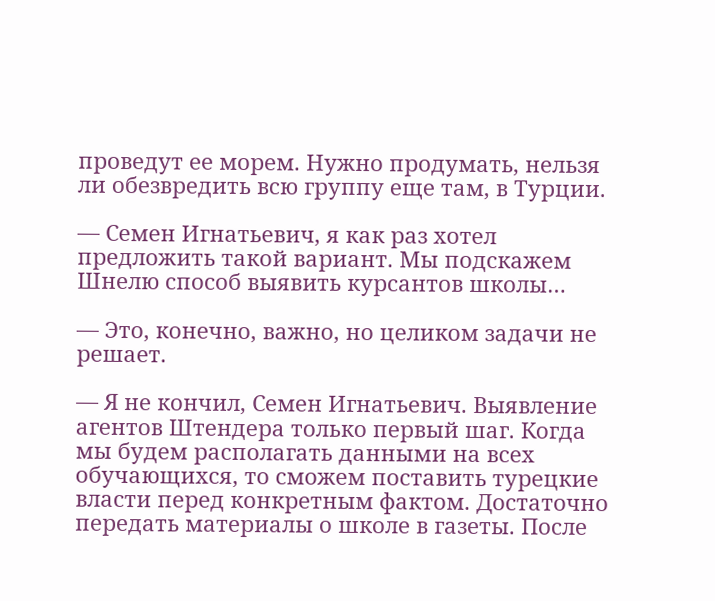проведут ее морем. Нужно продумать, нельзя ли обезвредить всю группу еще там, в Турции.

— Семен Игнатьевич, я как раз хотел предложить такой вариант. Мы подскажем Шнелю способ выявить курсантов школы…

— Это, конечно, важно, но целиком задачи не решает.

— Я не кончил, Семен Игнатьевич. Выявление агентов Штендера только первый шаг. Когда мы будем располагать данными на всех обучающихся, то сможем поставить турецкие власти перед конкретным фактом. Достаточно передать материалы о школе в газеты. После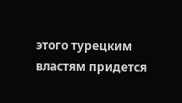этого турецким властям придется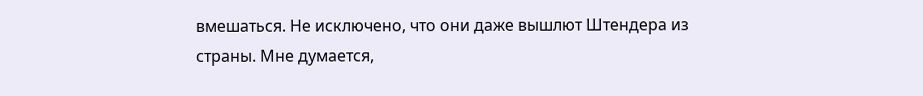вмешаться. Не исключено, что они даже вышлют Штендера из страны. Мне думается,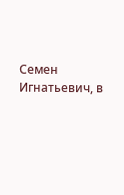Семен Игнатьевич, в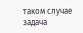таком случае задача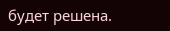будет решена.